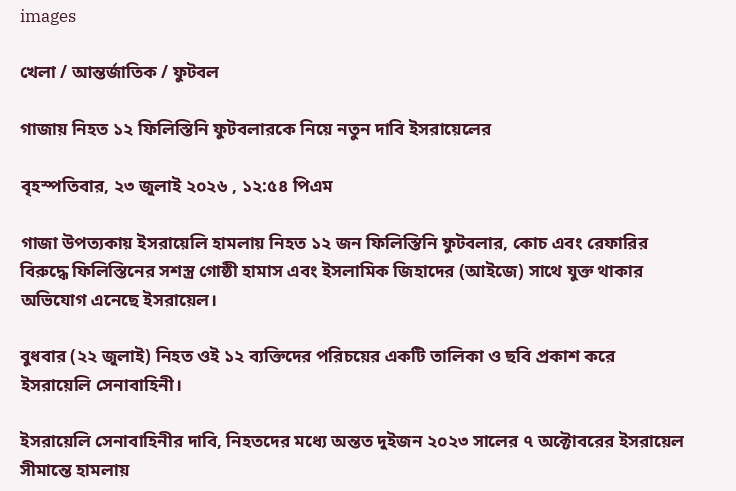images

খেলা / আন্তর্জাতিক / ফুটবল

গাজায় নিহত ১২ ফিলিস্তিনি ফুটবলারকে নিয়ে নতুন দাবি ইসরায়েলের

বৃহস্পতিবার, ২৩ জুলাই ২০২৬ , ১২:৫৪ পিএম

গাজা উপত্যকায় ইসরায়েলি হামলায় নিহত ১২ জন ফিলিস্তিনি ফুটবলার, কোচ এবং রেফারির বিরুদ্ধে ফিলিস্তিনের সশস্ত্র গোষ্ঠী হামাস এবং ইসলামিক জিহাদের (আইজে) সাথে যুক্ত থাকার অভিযোগ এনেছে ইসরায়েল।

বুধবার (২২ জুলাই) নিহত ওই ১২ ব্যক্তিদের পরিচয়ের একটি তালিকা ও ছবি প্রকাশ করে ইসরায়েলি সেনাবাহিনী।

ইসরায়েলি সেনাবাহিনীর দাবি, নিহতদের মধ্যে অন্তত দুইজন ২০২৩ সালের ৭ অক্টোবরের ইসরায়েল সীমান্তে হামলায়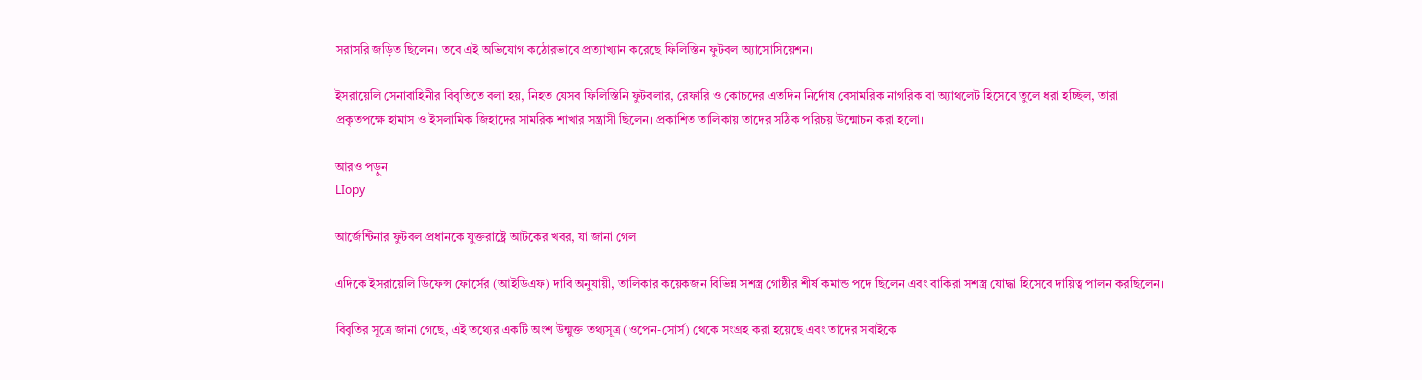সরাসরি জড়িত ছিলেন। তবে এই অভিযোগ কঠোরভাবে প্রত্যাখ্যান করেছে ফিলিস্তিন ফুটবল অ্যাসোসিয়েশন।

ইসরায়েলি সেনাবাহিনীর বিবৃতিতে বলা হয়, নিহত যেসব ফিলিস্তিনি ফুটবলার, রেফারি ও কোচদের এতদিন নির্দোষ বেসামরিক নাগরিক বা অ্যাথলেট হিসেবে তুলে ধরা হচ্ছিল, তারা প্রকৃতপক্ষে হামাস ও ইসলামিক জিহাদের সামরিক শাখার সন্ত্রাসী ছিলেন। প্রকাশিত তালিকায় তাদের সঠিক পরিচয় উন্মোচন করা হলো।

আরও পড়ুন
LIopy

আর্জেন্টিনার ফুটবল প্রধানকে যুক্তরাষ্ট্রে আটকের খবর, যা জানা গেল

এদিকে ইসরায়েলি ডিফেন্স ফোর্সের (আইডিএফ) দাবি অনুযায়ী, তালিকার কয়েকজন বিভিন্ন সশস্ত্র গোষ্ঠীর শীর্ষ কমান্ড পদে ছিলেন এবং বাকিরা সশস্ত্র যোদ্ধা হিসেবে দায়িত্ব পালন করছিলেন।

বিবৃতির সূত্রে জানা গেছে, এই তথ্যের একটি অংশ উন্মুক্ত তথ্যসূত্র (ওপেন-সোর্স) থেকে সংগ্রহ করা হয়েছে এবং তাদের সবাইকে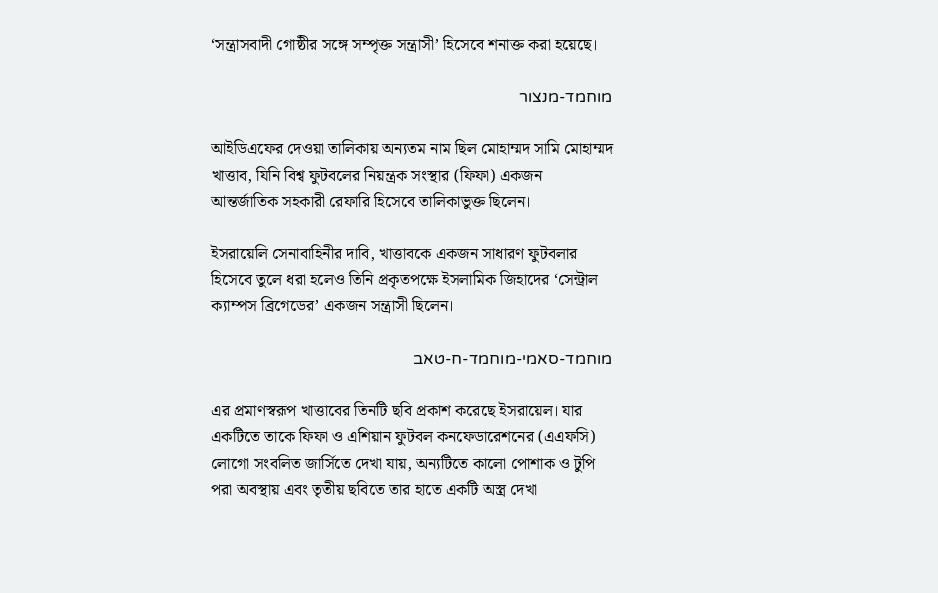‘সন্ত্রাসবাদী গোষ্ঠীর সঙ্গে সম্পৃক্ত সন্ত্রাসী’ হিসেবে শনাক্ত করা হয়েছে।

מוחמד-מנצור

আইডিএফের দেওয়া তালিকায় অন্যতম নাম ছিল মোহাম্মদ সামি মোহাম্মদ খাত্তাব, যিনি বিশ্ব ফুটবলের নিয়ন্ত্রক সংস্থার (ফিফা) একজন আন্তর্জাতিক সহকারী রেফারি হিসেবে তালিকাভুক্ত ছিলেন।

ইসরায়েলি সেনাবাহিনীর দাবি, খাত্তাবকে একজন সাধারণ ফুটবলার হিসেবে তুলে ধরা হলেও তিনি প্রকৃতপক্ষে ইসলামিক জিহাদের ‘সেন্ট্রাল ক্যাম্পস ব্রিগেডের’ একজন সন্ত্রাসী ছিলেন।

מוחמד-סאמי-מוחמד-ח-טאב

এর প্রমাণস্বরূপ খাত্তাবের তিনটি ছবি প্রকাশ করেছে ইসরায়েল। যার একটিতে তাকে ফিফা ও এশিয়ান ফুটবল কনফেডারেশনের (এএফসি) লোগো সংবলিত জার্সিতে দেখা যায়, অন্যটিতে কালো পোশাক ও টুপি পরা অবস্থায় এবং তৃতীয় ছবিতে তার হাতে একটি অস্ত্র দেখা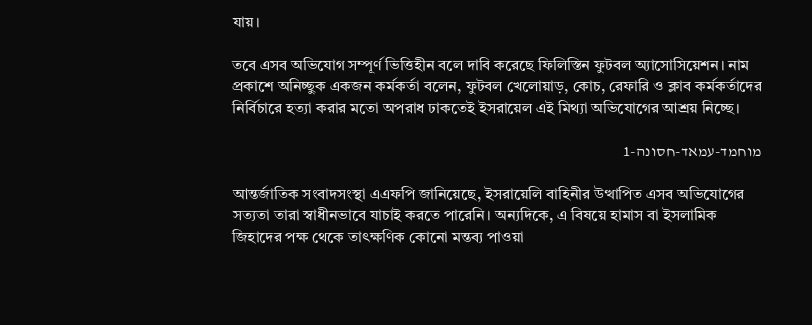যায়।

তবে এসব অভিযোগ সম্পূর্ণ ভিত্তিহীন বলে দাবি করেছে ফিলিস্তিন ফুটবল অ্যাসোসিয়েশন। নাম প্রকাশে অনিচ্ছুক একজন কর্মকর্তা বলেন, ফুটবল খেলোয়াড়, কোচ, রেফারি ও ক্লাব কর্মকর্তাদের নির্বিচারে হত্যা করার মতো অপরাধ ঢাকতেই ইসরায়েল এই মিথ্যা অভিযোগের আশ্রয় নিচ্ছে।

מוחמד-עמאד-חסונה-1

আন্তর্জাতিক সংবাদসংস্থা এএফপি জানিয়েছে, ইসরায়েলি বাহিনীর উত্থাপিত এসব অভিযোগের সত্যতা তারা স্বাধীনভাবে যাচাই করতে পারেনি। অন্যদিকে, এ বিষয়ে হামাস বা ইসলামিক জিহাদের পক্ষ থেকে তাৎক্ষণিক কোনো মন্তব্য পাওয়া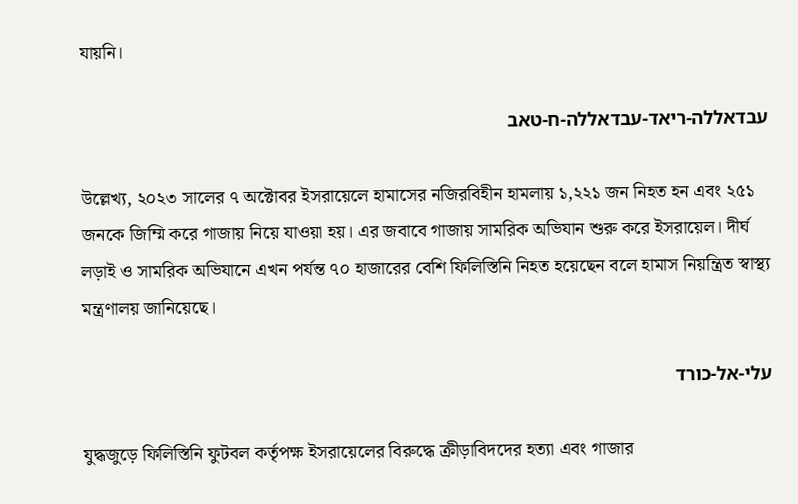যায়নি।

עבדאללה-ריאד-עבדאללה-ח-טאב

উল্লেখ্য, ২০২৩ সালের ৭ অক্টোবর ইসরায়েলে হামাসের নজিরবিহীন হামলায় ১,২২১ জন নিহত হন এবং ২৫১ জনকে জিম্মি করে গাজায় নিয়ে যাওয়া হয়। এর জবাবে গাজায় সামরিক অভিযান শুরু করে ইসরায়েল। দীর্ঘ লড়াই ও সামরিক অভিযানে এখন পর্যন্ত ৭০ হাজারের বেশি ফিলিস্তিনি নিহত হয়েছেন বলে হামাস নিয়ন্ত্রিত স্বাস্থ্য মন্ত্রণালয় জানিয়েছে।

עלי-אל-כורד

যুদ্ধজুড়ে ফিলিস্তিনি ফুটবল কর্তৃপক্ষ ইসরায়েলের বিরুদ্ধে ক্রীড়াবিদদের হত্যা এবং গাজার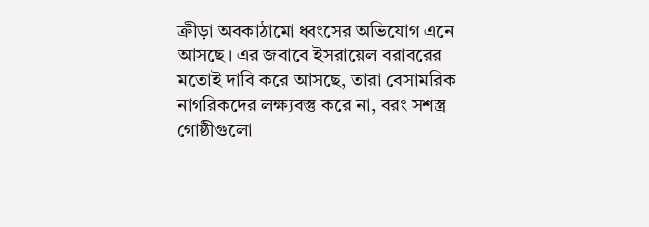ক্রীড়া অবকাঠামো ধ্বংসের অভিযোগ এনে আসছে। এর জবাবে ইসরায়েল বরাবরের মতোই দাবি করে আসছে, তারা বেসামরিক নাগরিকদের লক্ষ্যবস্তু করে না, বরং সশস্ত্র গোষ্ঠীগুলো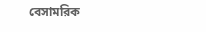বেসামরিক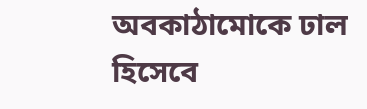অবকাঠামোকে ঢাল হিসেবে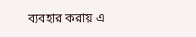ব্যবহার করায় এ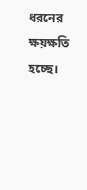ধরনের ক্ষয়ক্ষতি হচ্ছে।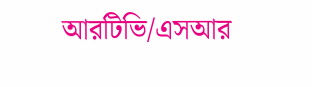আরটিভি/এসআর